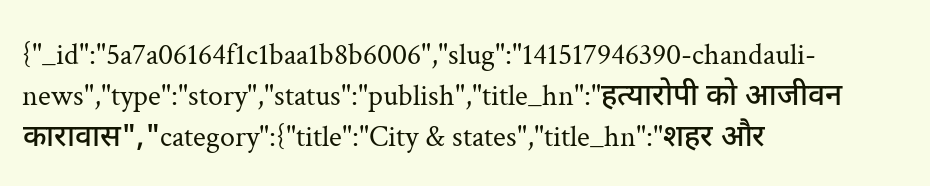{"_id":"5a7a06164f1c1baa1b8b6006","slug":"141517946390-chandauli-news","type":"story","status":"publish","title_hn":"हत्यारोपी को आजीवन कारावास","category":{"title":"City & states","title_hn":"शहर और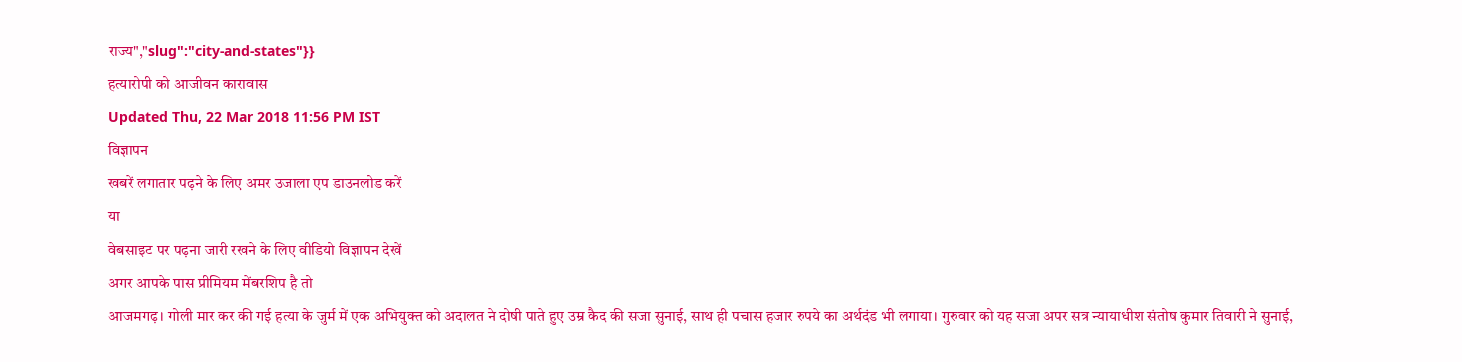राज्य","slug":"city-and-states"}}
हत्यारोपी को आजीवन कारावास
Updated Thu, 22 Mar 2018 11:56 PM IST
विज्ञापन
खबरें लगातार पढ़ने के लिए अमर उजाला एप डाउनलोड करें
या
वेबसाइट पर पढ़ना जारी रखने के लिए वीडियो विज्ञापन देखें
अगर आपके पास प्रीमियम मेंबरशिप है तो
आजमगढ़। गोली मार कर की गई हत्या के जुर्म में एक अभियुक्त को अदालत ने दोषी पाते हुए उम्र कैद की सजा सुनाई, साथ ही पचास हजार रुपये का अर्थदंड भी लगाया। गुरुवार को यह सजा अपर सत्र न्यायाधीश संतोष कुमार तिवारी ने सुनाई,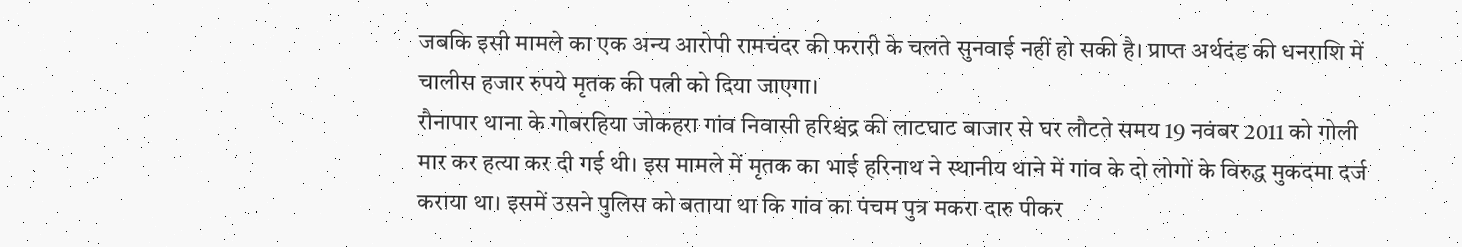जबकि इसी मामले का एक अन्य आरोपी रामचंदर की फरारी के चलते सुनवाई नहीं हो सकी है। प्राप्त अर्थदंड की धनराशि में चालीस हजार रुपये मृतक की पत्नी को दिया जाएगा।
रौनापार थाना के गोबरहिया जोकहरा गांव निवासी हरिश्चंद्र की लाटघाट बाजार से घर लौटते समय 19 नवंबर 2011 को गोली मार कर हत्या कर दी गई थी। इस मामले में मृतक का भाई हरिनाथ ने स्थानीय थाने में गांव के दो लोगों के विरुद्ध मुकदमा दर्ज कराया था। इसमें उसने पुलिस को बताया था कि गांव का पंचम पुत्र मकरा दारु पीकर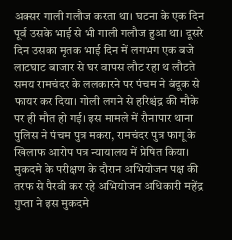अक्सर गाली गलौज करता था। घटना के एक दिन पूर्व उसके भाई से भी गाली गलौज हुआ था। दूसरे दिन उसका मृतक भाई दिन में लगभग एक बजे लाटघाट बाजार से घर वापस लौट रहा थ लौटते समय रामचंदर के ललकारने पर पंचम ने बंदूक से फायर कर दिया। गोली लगने से हरिश्चंद्र की मौके पर ही मौत हो गई। इस मामले में रौनापार थाना पुलिस ने पंचम पुत्र मकरा, रामचंदर पुत्र फागू के खिलाफ आरोप पत्र न्यायालय में प्रेषित किया। मुकदमे के परीक्षण के दौरान अभियोजन पक्ष की तरफ से पैरवी कर रहे अभियोजन अधिकारी महेंद्र गुप्ता ने इस मुकदमे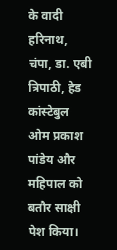के वादी हरिनाथ, चंपा, डा. एबी त्रिपाठी, हेड कांस्टेबुल ओम प्रकाश पांडेय और महिपाल को बतौर साक्षी पेश किया।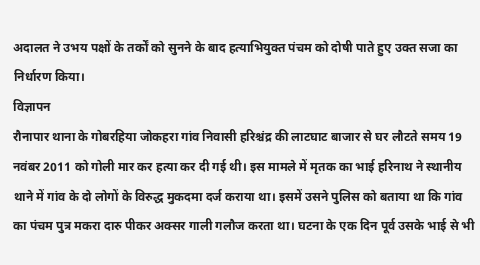अदालत ने उभय पक्षों के तर्कों को सुनने के बाद हत्याभियुक्त पंचम को दोषी पाते हुए उक्त सजा का निर्धारण किया।
विज्ञापन
रौनापार थाना के गोबरहिया जोकहरा गांव निवासी हरिश्चंद्र की लाटघाट बाजार से घर लौटते समय 19 नवंबर 2011 को गोली मार कर हत्या कर दी गई थी। इस मामले में मृतक का भाई हरिनाथ ने स्थानीय थाने में गांव के दो लोगों के विरुद्ध मुकदमा दर्ज कराया था। इसमें उसने पुलिस को बताया था कि गांव का पंचम पुत्र मकरा दारु पीकर अक्सर गाली गलौज करता था। घटना के एक दिन पूर्व उसके भाई से भी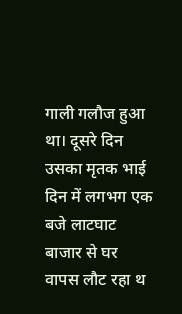गाली गलौज हुआ था। दूसरे दिन उसका मृतक भाई दिन में लगभग एक बजे लाटघाट बाजार से घर वापस लौट रहा थ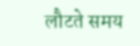लौटते समय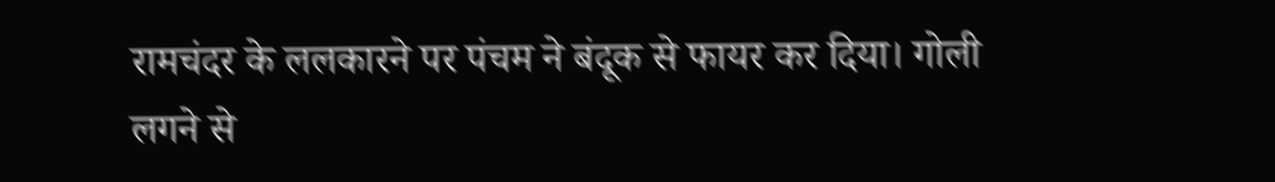रामचंदर के ललकारने पर पंचम ने बंदूक से फायर कर दिया। गोली लगने से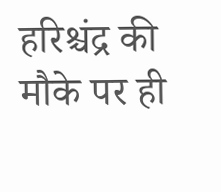हरिश्चंद्र की मौके पर ही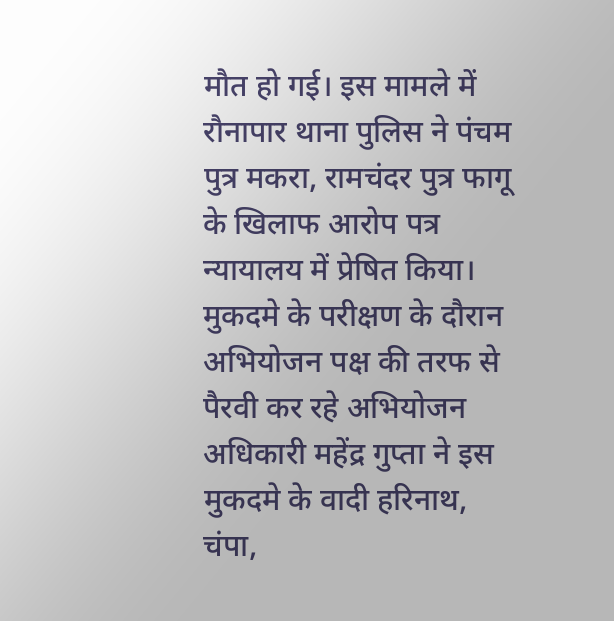मौत हो गई। इस मामले में रौनापार थाना पुलिस ने पंचम पुत्र मकरा, रामचंदर पुत्र फागू के खिलाफ आरोप पत्र न्यायालय में प्रेषित किया। मुकदमे के परीक्षण के दौरान अभियोजन पक्ष की तरफ से पैरवी कर रहे अभियोजन अधिकारी महेंद्र गुप्ता ने इस मुकदमे के वादी हरिनाथ, चंपा,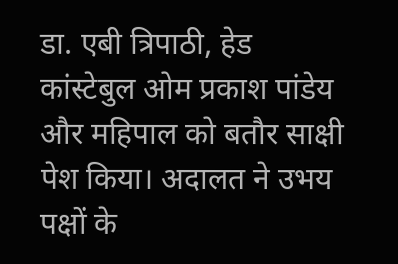डा. एबी त्रिपाठी, हेड कांस्टेबुल ओम प्रकाश पांडेय और महिपाल को बतौर साक्षी पेश किया। अदालत ने उभय पक्षों के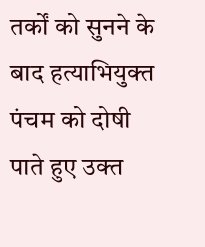तर्कों को सुनने के बाद हत्याभियुक्त पंचम को दोषी पाते हुए उक्त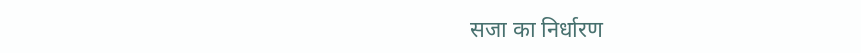सजा का निर्धारण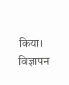किया।
विज्ञापन